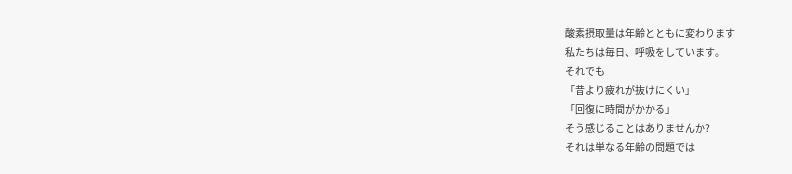酸素摂取量は年齢とともに変わります
私たちは毎日、呼吸をしています。
それでも
「昔より疲れが抜けにくい」
「回復に時間がかかる」
そう感じることはありませんか?
それは単なる年齢の問題では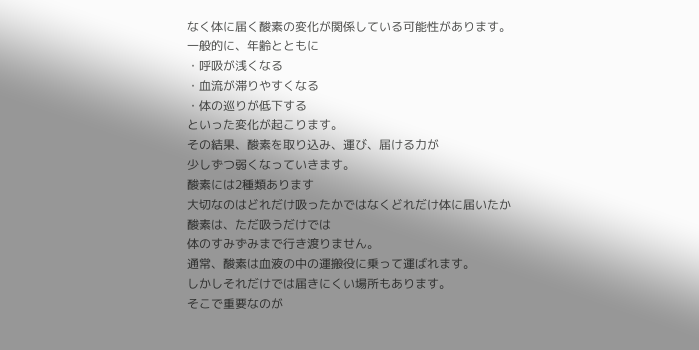なく体に届く酸素の変化が関係している可能性があります。
一般的に、年齢とともに
・呼吸が浅くなる
・血流が滞りやすくなる
・体の巡りが低下する
といった変化が起こります。
その結果、酸素を取り込み、運び、届ける力が
少しずつ弱くなっていきます。
酸素には2種類あります
大切なのはどれだけ吸ったかではなくどれだけ体に届いたか
酸素は、ただ吸うだけでは
体のすみずみまで行き渡りません。
通常、酸素は血液の中の運搬役に乗って運ばれます。
しかしそれだけでは届きにくい場所もあります。
そこで重要なのが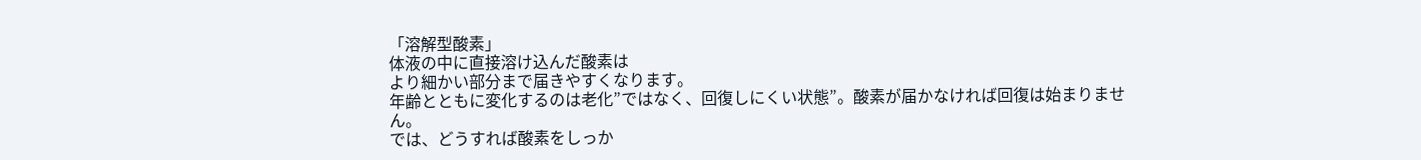「溶解型酸素」
体液の中に直接溶け込んだ酸素は
より細かい部分まで届きやすくなります。
年齢とともに変化するのは老化”ではなく、回復しにくい状態”。酸素が届かなければ回復は始まりません。
では、どうすれば酸素をしっか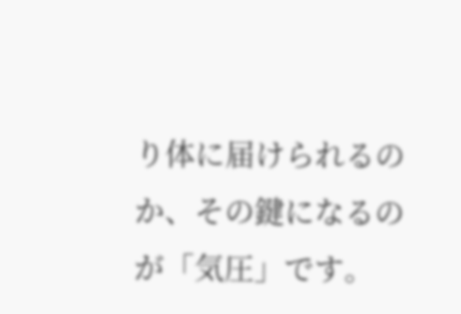り体に届けられるのか、その鍵になるのが「気圧」です。